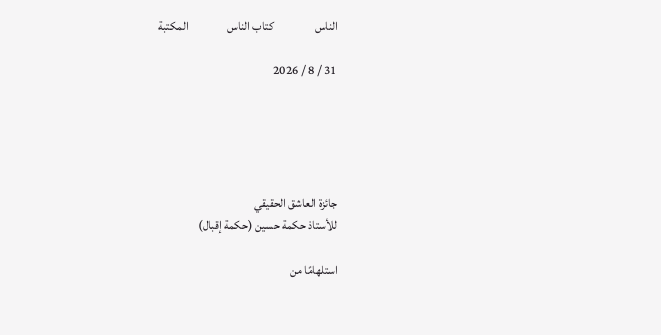الناس                 كتاب الناس                المكتبة

31 / 8 / 2026





جائزة العاشق الحقيقي
للأستاذ حكمة حسين (حكمة إقبال)

استلهامًا من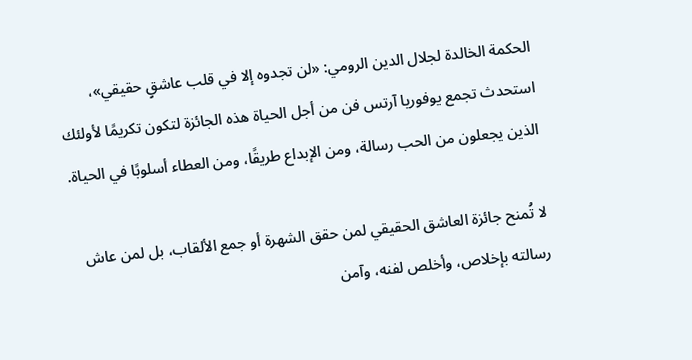الحكمة الخالدة لجلال الدين الرومي: «لن تجدوه إلا في قلب عاشقٍ حقيقي»، استحدث تجمع يوفوريا آرتس فن من أجل الحياة هذه الجائزة لتكون تكريمًا لأولئك الذين يجعلون من الحب رسالة، ومن الإبداع طريقًا، ومن العطاء أسلوبًا في الحياة.

لا تُمنح جائزة العاشق الحقيقي لمن حقق الشهرة أو جمع الألقاب، بل لمن عاش رسالته بإخلاص، وأخلص لفنه، وآمن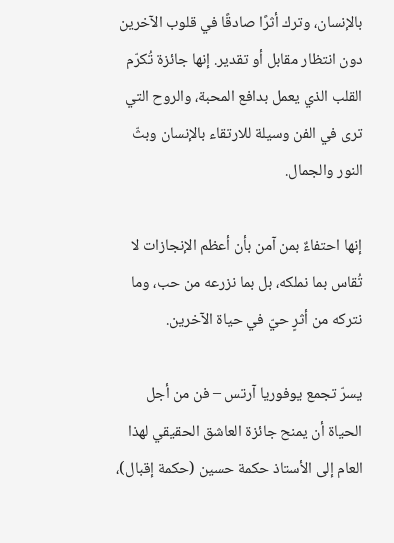بالإنسان، وترك أثرًا صادقًا في قلوب الآخرين دون انتظار مقابل أو تقدير. إنها جائزة تُكرّم القلب الذي يعمل بدافع المحبة، والروح التي ترى في الفن وسيلة للارتقاء بالإنسان وبثّ النور والجمال.

إنها احتفاءٌ بمن آمن بأن أعظم الإنجازات لا تُقاس بما نملكه، بل بما نزرعه من حب، وما نتركه من أثرٍ حيّ في حياة الآخرين.

يسرّ تجمع يوفوريا آرتس – فن من أجل الحياة أن يمنح جائزة العاشق الحقيقي لهذا العام إلى الأستاذ حكمة حسين (حكمة إقبال)،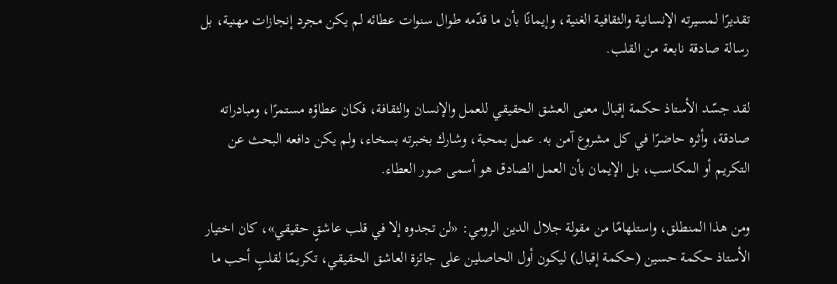تقديرًا لمسيرته الإنسانية والثقافية الغنية، وإيمانًا بأن ما قدّمه طوال سنوات عطائه لم يكن مجرد إنجازات مهنية، بل رسالة صادقة نابعة من القلب.

لقد جسّد الأستاذ حكمة إقبال معنى العشق الحقيقي للعمل والإنسان والثقافة، فكان عطاؤه مستمرًا، ومبادراته صادقة، وأثره حاضرًا في كل مشروع آمن به. عمل بمحبة، وشارك بخبرته بسخاء، ولم يكن دافعه البحث عن التكريم أو المكاسب، بل الإيمان بأن العمل الصادق هو أسمى صور العطاء.

ومن هذا المنطلق، واستلهامًا من مقولة جلال الدين الرومي: «لن تجدوه إلا في قلب عاشقٍ حقيقي»، كان اختيار الأستاذ حكمة حسين (حكمة إقبال) ليكون أول الحاصلين على جائزة العاشق الحقيقي، تكريمًا لقلبٍ أحب ما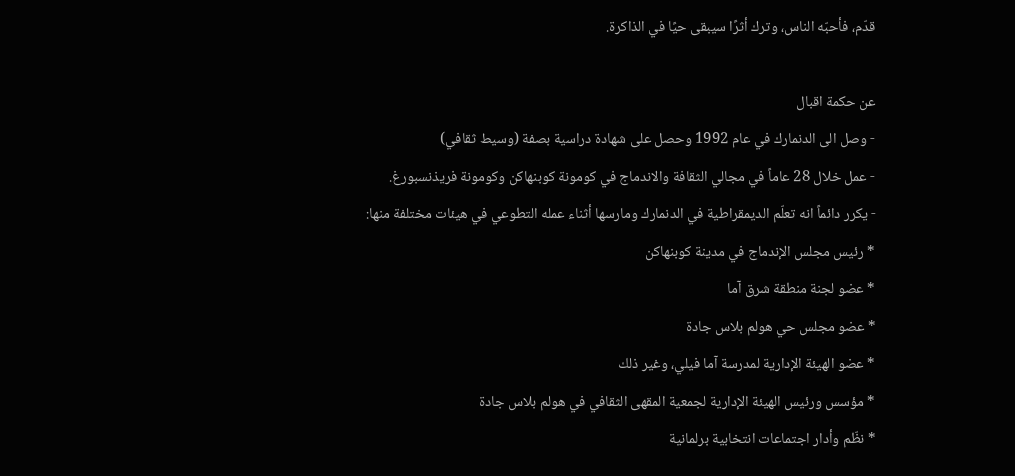قدّم، فأحبّه الناس، وترك أثرًا سيبقى حيًا في الذاكرة.

عن حكمة اقبال
- وصل الى الدنمارك في عام 1992 وحصل على شهادة دراسية بصفة (وسيط ثقافي)
- عمل خلال 28 عاماً في مجالي الثقافة والاندماج في كومونة كوبنهاكن وكومونة فريذنسبورغ.
- يكرر دائماً انه تعلّم الديمقراطية في الدنمارك ومارسها أثناء عمله التطوعي في هيئات مختلفة منها:
* رئيس مجلس الإندماج في مدينة كوبنهاكن
* عضو لجنة منطقة شرق آما
* عضو مجلس حي هولم بلاس جادة
* عضو الهيئة الإدارية لمدرسة آما فيلي، وغير ذلك
* مؤسس ورئيس الهيئة الإدارية لجمعية المقهى الثقافي في هولم بلاس جادة
* نظّم وأدار اجتماعات انتخابية برلمانية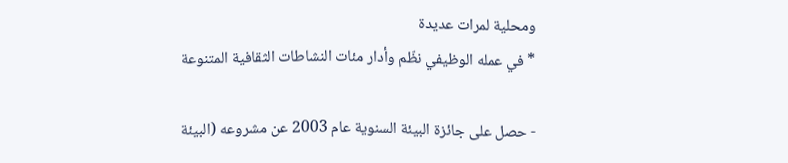ومحلية لمرات عديدة
* في عمله الوظيفي نظّم وأدار مئات النشاطات الثقافية المتنوعة

- حصل على جائزة البيئة السنوية عام 2003 عن مشروعه (البيئة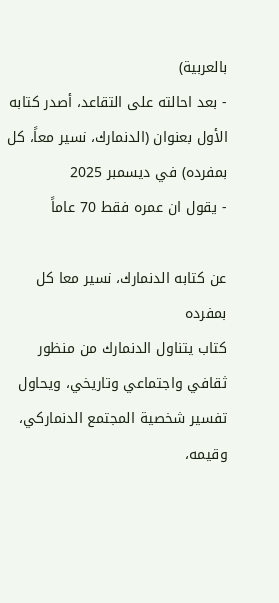بالعربية)
- بعد احالته على التقاعد، أصدر كتابه الأول بعنوان (الدنمارك، نسير معاً، كل بمفرده) في ديسمبر 2025
- يقول ان عمره فقط 70 عاماً

عن كتابه الدنمارك، نسير معا كل بمفرده
كتاب يتناول الدنمارك من منظور ثقافي واجتماعي وتاريخي، ويحاول تفسير شخصية المجتمع الدنماركي، وقيمه،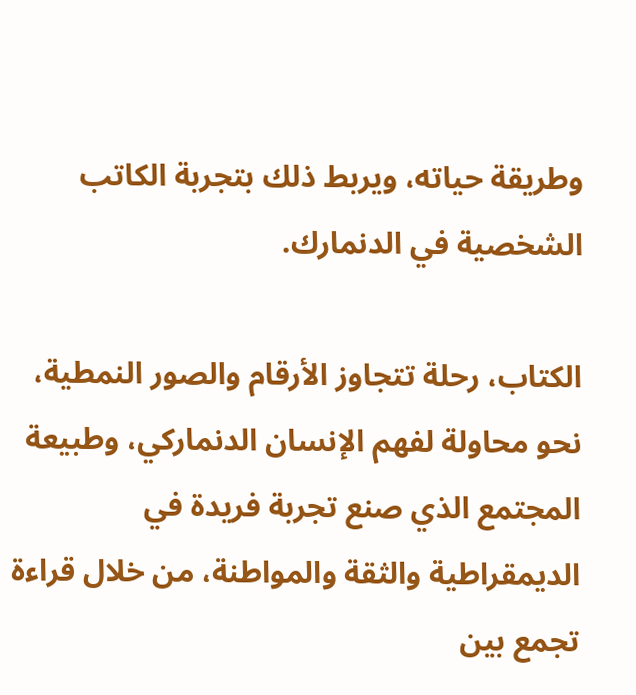وطريقة حياته، ويربط ذلك بتجربة الكاتب الشخصية في الدنمارك.

الكتاب، رحلة تتجاوز الأرقام والصور النمطية، نحو محاولة لفهم الإنسان الدنماركي، وطبيعة المجتمع الذي صنع تجربة فريدة في الديمقراطية والثقة والمواطنة، من خلال قراءة تجمع بين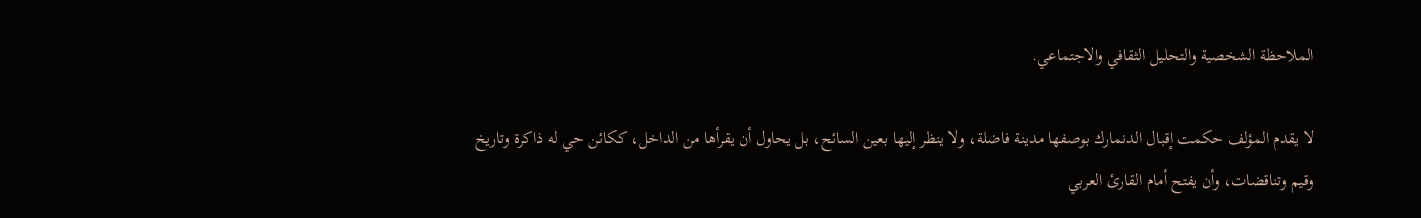الملاحظة الشخصية والتحليل الثقافي والاجتماعي.

لا يقدم المؤلف حكمت إقبال الدنمارك بوصفها مدينة فاضلة، ولا ينظر إليها بعين السائح، بل يحاول أن يقرأها من الداخل، ككائن حي له ذاكرة وتاريخ وقيم وتناقضات، وأن يفتح أمام القارئ العربي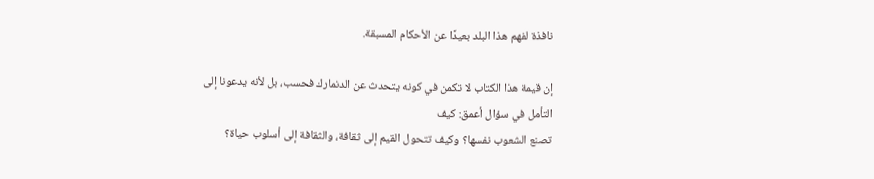نافذة لفهم هذا البلد بعيدًا عن الأحكام المسبقة.

إن قيمة هذا الكتاب لا تكمن في كونه يتحدث عن الدنمارك فحسب، بل لأنه يدعونا إلى التأمل في سؤال أعمق: كيف
تصنع الشعوب نفسها؟ وكيف تتحول القيم إلى ثقافة، والثقافة إلى أسلوب حياة؟